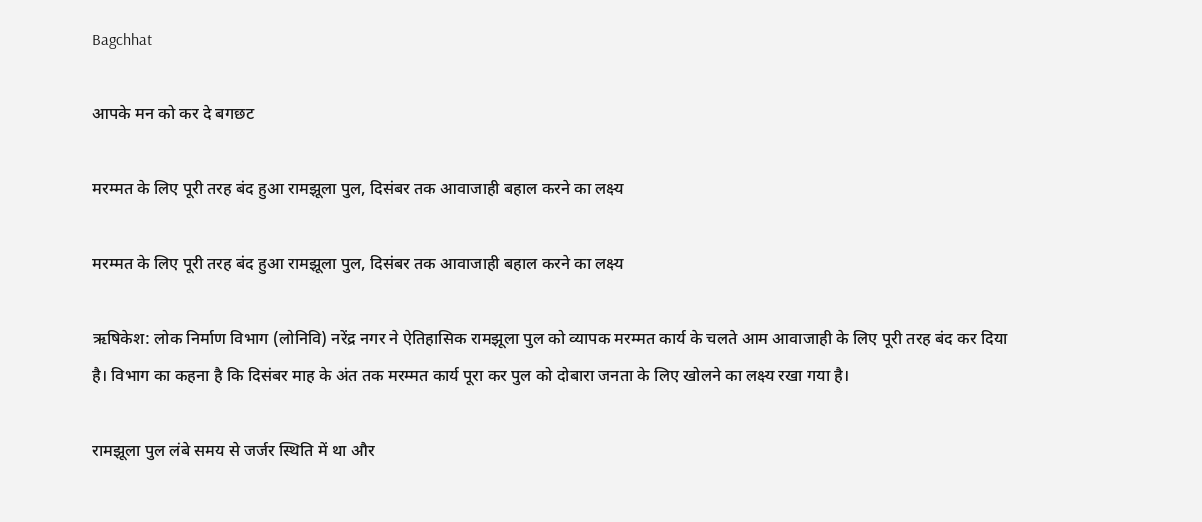Bagchhat

आपके मन को कर दे बगछट

मरम्मत के लिए पूरी तरह बंद हुआ रामझूला पुल, दिसंबर तक आवाजाही बहाल करने का लक्ष्य

मरम्मत के लिए पूरी तरह बंद हुआ रामझूला पुल, दिसंबर तक आवाजाही बहाल करने का लक्ष्य

ऋषिकेश: लोक निर्माण विभाग (लोनिवि) नरेंद्र नगर ने ऐतिहासिक रामझूला पुल को व्यापक मरम्मत कार्य के चलते आम आवाजाही के लिए पूरी तरह बंद कर दिया है। विभाग का कहना है कि दिसंबर माह के अंत तक मरम्मत कार्य पूरा कर पुल को दोबारा जनता के लिए खोलने का लक्ष्य रखा गया है।

रामझूला पुल लंबे समय से जर्जर स्थिति में था और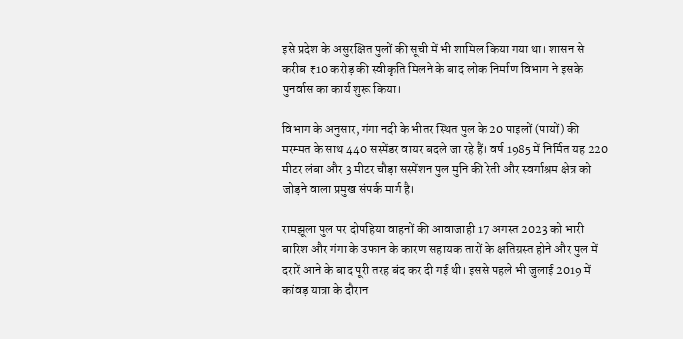इसे प्रदेश के असुरक्षित पुलों की सूची में भी शामिल किया गया था। शासन से करीब ₹10 करोड़ की स्वीकृति मिलने के बाद लोक निर्माण विभाग ने इसके पुनर्वास का कार्य शुरू किया।

विभाग के अनुसार, गंगा नदी के भीतर स्थित पुल के 20 पाइलों (पायों) की मरम्मत के साथ 440 सस्पेंडर वायर बदले जा रहे हैं। वर्ष 1985 में निर्मित यह 220 मीटर लंबा और 3 मीटर चौड़ा सस्पेंशन पुल मुनि की रेती और स्वर्गाश्रम क्षेत्र को जोड़ने वाला प्रमुख संपर्क मार्ग है।

रामझूला पुल पर दोपहिया वाहनों की आवाजाही 17 अगस्त 2023 को भारी बारिश और गंगा के उफान के कारण सहायक तारों के क्षतिग्रस्त होने और पुल में दरारें आने के बाद पूरी तरह बंद कर दी गई थी। इससे पहले भी जुलाई 2019 में कांवड़ यात्रा के दौरान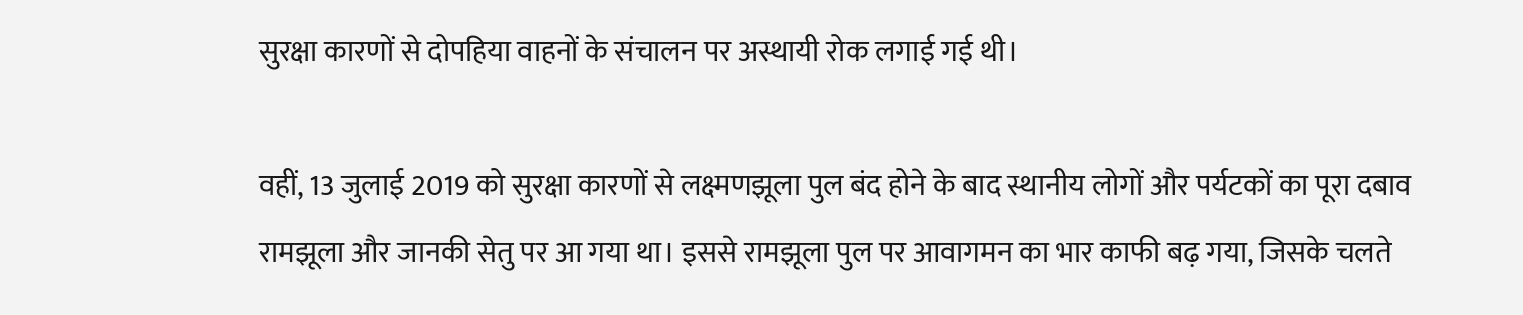सुरक्षा कारणों से दोपहिया वाहनों के संचालन पर अस्थायी रोक लगाई गई थी।

वहीं, 13 जुलाई 2019 को सुरक्षा कारणों से लक्ष्मणझूला पुल बंद होने के बाद स्थानीय लोगों और पर्यटकों का पूरा दबाव रामझूला और जानकी सेतु पर आ गया था। इससे रामझूला पुल पर आवागमन का भार काफी बढ़ गया, जिसके चलते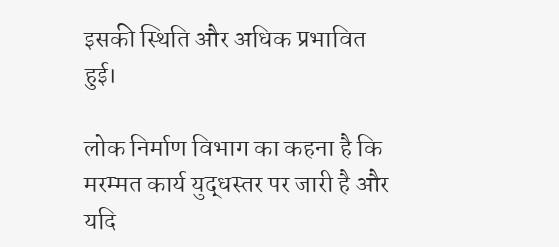इसकी स्थिति और अधिक प्रभावित हुई।

लोक निर्माण विभाग का कहना है कि मरम्मत कार्य युद्धस्तर पर जारी है और यदि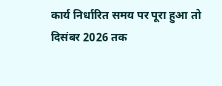कार्य निर्धारित समय पर पूरा हुआ तो दिसंबर 2026 तक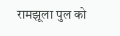रामझूला पुल को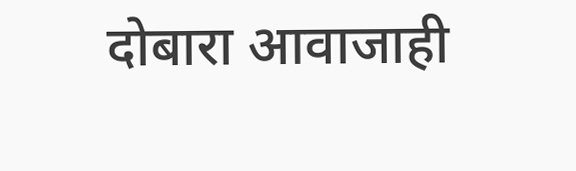दोबारा आवाजाही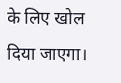के लिए खोल दिया जाएगा।